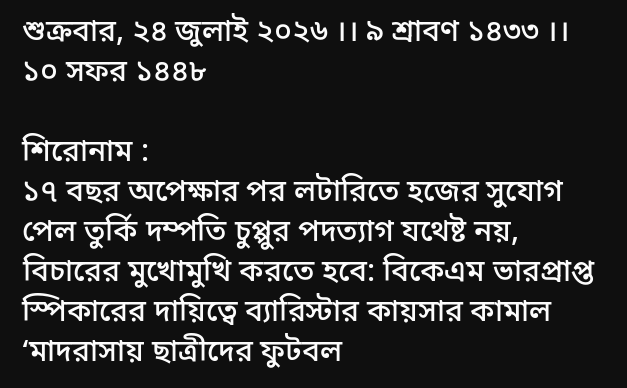শুক্রবার, ২৪ জুলাই ২০২৬ ।। ৯ শ্রাবণ ১৪৩৩ ।। ১০ সফর ১৪৪৮

শিরোনাম :
১৭ বছর অপেক্ষার পর লটারিতে হজের সুযোগ পেল তুর্কি দম্পতি চুপ্পুর পদত্যাগ যথেষ্ট নয়, বিচারের মুখোমুখি করতে হবে: বিকেএম ভারপ্রাপ্ত স্পিকারের দায়িত্বে ব্যারিস্টার কায়সার কামাল ‘মাদরাসায় ছাত্রীদের ফুটবল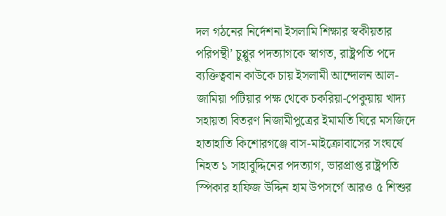দল গঠনের নির্দেশনা ইসলামি শিক্ষার স্বকীয়তার পরিপন্থী’ চুপ্পুর পদত্যাগকে স্বাগত, রাষ্ট্রপতি পদে ব্যক্তিত্ববান কাউকে চায় ইসলামী আন্দোলন আল-জামিয়া পটিয়ার পক্ষ থেকে চকরিয়া-পেকুয়ায় খাদ্য সহায়তা বিতরণ নিজামীপুত্রের ইমামতি ঘিরে মসজিদে হাতাহাতি কিশোরগঞ্জে বাস-মাইক্রোবাসের সংঘর্ষে নিহত ১ সাহাবুদ্দিনের পদত্যাগ, ভারপ্রাপ্ত রাষ্ট্রপতি স্পিকার হাফিজ উদ্দিন হাম উপসর্গে আরও ৫ শিশুর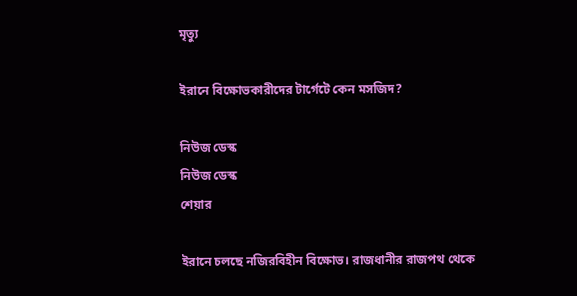মৃত্যু

ইরানে বিক্ষোভকারীদের টার্গেটে কেন মসজিদ?

নিউজ ডেস্ক
নিউজ ডেস্ক
শেয়ার

ইরানে চলছে নজিরবিহীন বিক্ষোভ। রাজধানীর রাজপথ থেকে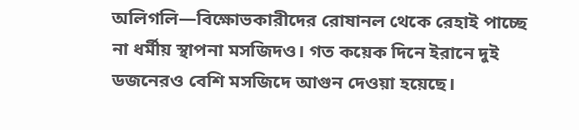অলিগলি—বিক্ষোভকারীদের রোষানল থেকে রেহাই পাচ্ছে না ধর্মীয় স্থাপনা মসজিদও। গত কয়েক দিনে ইরানে দুই ডজনেরও বেশি মসজিদে আগুন দেওয়া হয়েছে।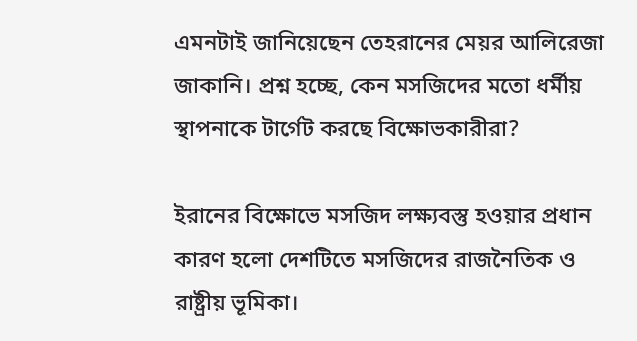এমনটাই জানিয়েছেন তেহরানের মেয়র আলিরেজা জাকানি। প্রশ্ন হচ্ছে, কেন মসজিদের মতো ধর্মীয় স্থাপনাকে টার্গেট করছে বিক্ষোভকারীরা?

ইরানের বিক্ষোভে মসজিদ লক্ষ্যবস্তু হওয়ার প্রধান কারণ হলো দেশটিতে মসজিদের রাজনৈতিক ও রাষ্ট্রীয় ভূমিকা।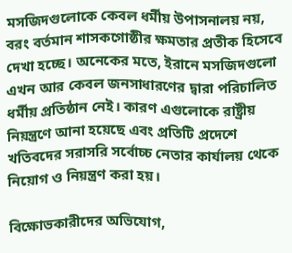মসজিদগুলোকে কেবল ধর্মীয় উপাসনালয় নয়, বরং বর্তমান শাসকগোষ্ঠীর ক্ষমতার প্রতীক হিসেবে দেখা হচ্ছে। অনেকের মতে, ইরানে মসজিদগুলো এখন আর কেবল জনসাধারণের দ্বারা পরিচালিত ধর্মীয় প্রতিষ্ঠান নেই। কারণ এগুলোকে রাষ্ট্রীয় নিয়ন্ত্রণে আনা হয়েছে এবং প্রতিটি প্রদেশে খতিবদের সরাসরি সর্বোচ্চ নেতার কার্যালয় থেকে নিয়োগ ও নিয়ন্ত্রণ করা হয়।

বিক্ষোভকারীদের অভিযোগ,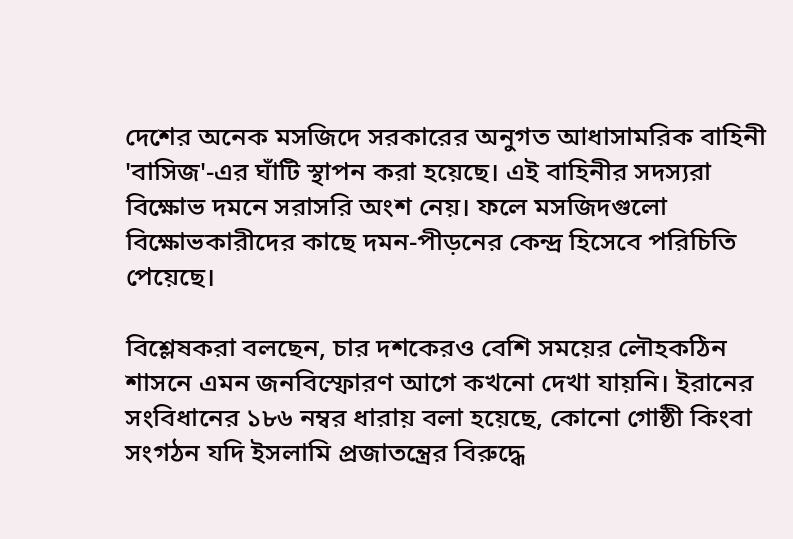দেশের অনেক মসজিদে সরকারের অনুগত আধাসামরিক বাহিনী 'বাসিজ'-এর ঘাঁটি স্থাপন করা হয়েছে। এই বাহিনীর সদস্যরা বিক্ষোভ দমনে সরাসরি অংশ নেয়। ফলে মসজিদগুলো বিক্ষোভকারীদের কাছে দমন-পীড়নের কেন্দ্র হিসেবে পরিচিতি পেয়েছে।

বিশ্লেষকরা বলছেন, চার দশকেরও বেশি সময়ের লৌহকঠিন শাসনে এমন জনবিস্ফোরণ আগে কখনো দেখা যায়নি। ইরানের সংবিধানের ১৮৬ নম্বর ধারায় বলা হয়েছে, কোনো গোষ্ঠী কিংবা সংগঠন যদি ইসলামি প্রজাতন্ত্রের বিরুদ্ধে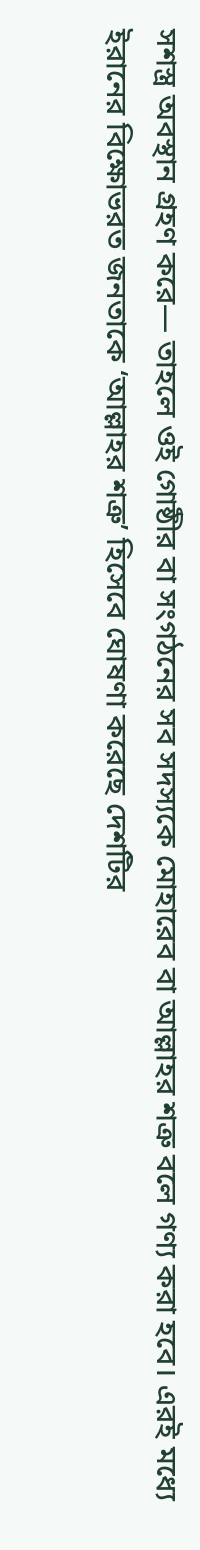সশস্ত্র অবস্থান গ্রহণ করে— তাহলে ওই গোষ্ঠীর বা সংগঠনের সব সদস্যকে মোহারেব বা আল্লাহর শত্রু বলে গণ্য করা হবে। এরই মধ্যে ইরানের বিক্ষোভরত জনতাকে ‘আল্লাহর শত্রু’ হিসেবে ঘোষণা করেছে দেশটির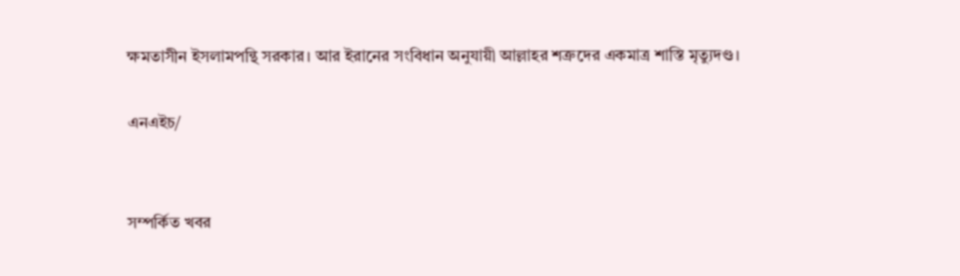ক্ষমতাসীন ইসলামপন্থি সরকার। আর ইরানের সংবিধান অনুযায়ী আল্লাহর শত্রুদের একমাত্র শাস্তি মৃত্যুদণ্ড।

এনএইচ/


সম্পর্কিত খবর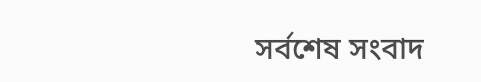সর্বশেষ সংবাদ